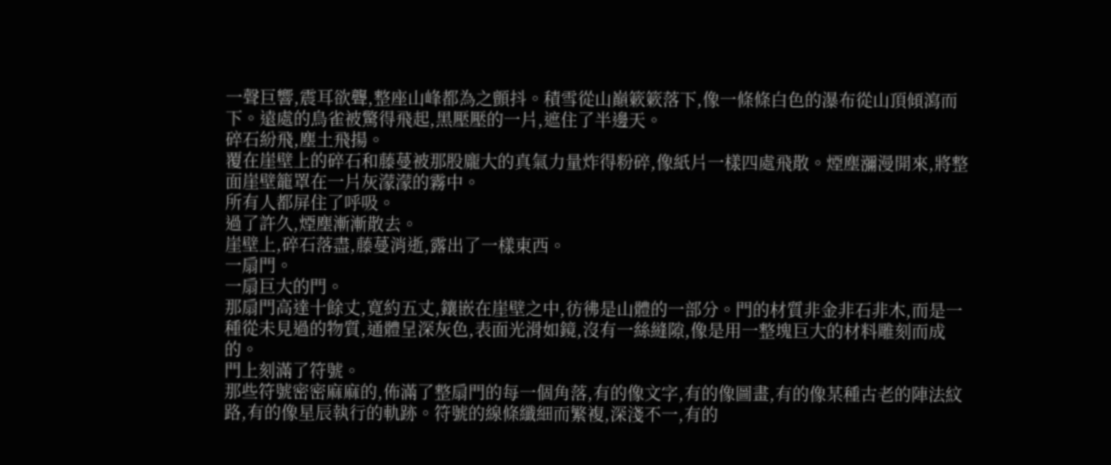一聲巨響,震耳欲聾,整座山峰都為之顫抖。積雪從山巔簌簌落下,像一條條白色的瀑布從山頂傾瀉而下。遠處的鳥雀被驚得飛起,黑壓壓的一片,遮住了半邊天。
碎石紛飛,塵土飛揚。
覆在崖壁上的碎石和藤蔓被那股龐大的真氣力量炸得粉碎,像紙片一樣四處飛散。煙塵瀰漫開來,將整面崖壁籠罩在一片灰濛濛的霧中。
所有人都屏住了呼吸。
過了許久,煙塵漸漸散去。
崖壁上,碎石落盡,藤蔓消逝,露出了一樣東西。
一扇門。
一扇巨大的門。
那扇門高達十餘丈,寬約五丈,鑲嵌在崖壁之中,彷彿是山體的一部分。門的材質非金非石非木,而是一種從未見過的物質,通體呈深灰色,表面光滑如鏡,沒有一絲縫隙,像是用一整塊巨大的材料雕刻而成的。
門上刻滿了符號。
那些符號密密麻麻的,佈滿了整扇門的每一個角落,有的像文字,有的像圖畫,有的像某種古老的陣法紋路,有的像星辰執行的軌跡。符號的線條纖細而繁複,深淺不一,有的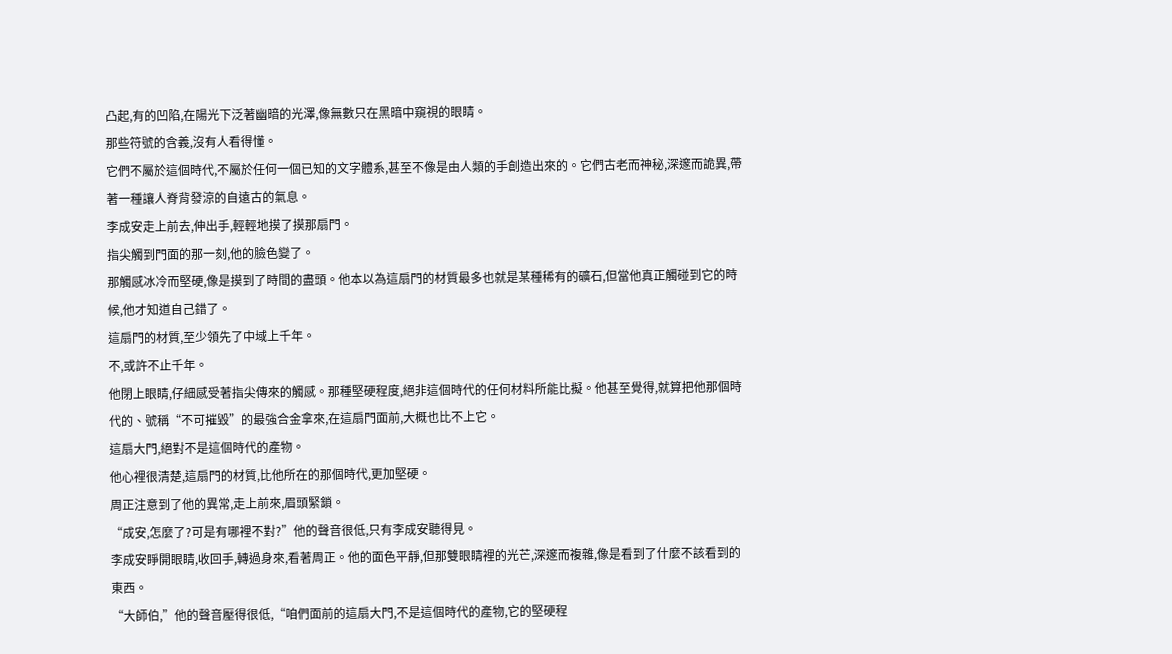凸起,有的凹陷,在陽光下泛著幽暗的光澤,像無數只在黑暗中窺視的眼睛。
那些符號的含義,沒有人看得懂。
它們不屬於這個時代,不屬於任何一個已知的文字體系,甚至不像是由人類的手創造出來的。它們古老而神秘,深邃而詭異,帶著一種讓人脊背發涼的自遠古的氣息。
李成安走上前去,伸出手,輕輕地摸了摸那扇門。
指尖觸到門面的那一刻,他的臉色變了。
那觸感冰冷而堅硬,像是摸到了時間的盡頭。他本以為這扇門的材質最多也就是某種稀有的礦石,但當他真正觸碰到它的時候,他才知道自己錯了。
這扇門的材質,至少領先了中域上千年。
不,或許不止千年。
他閉上眼睛,仔細感受著指尖傳來的觸感。那種堅硬程度,絕非這個時代的任何材料所能比擬。他甚至覺得,就算把他那個時代的、號稱“不可摧毀”的最強合金拿來,在這扇門面前,大概也比不上它。
這扇大門,絕對不是這個時代的產物。
他心裡很清楚,這扇門的材質,比他所在的那個時代,更加堅硬。
周正注意到了他的異常,走上前來,眉頭緊鎖。
“成安,怎麼了?可是有哪裡不對?”他的聲音很低,只有李成安聽得見。
李成安睜開眼睛,收回手,轉過身來,看著周正。他的面色平靜,但那雙眼睛裡的光芒,深邃而複雜,像是看到了什麼不該看到的東西。
“大師伯,”他的聲音壓得很低,“咱們面前的這扇大門,不是這個時代的產物,它的堅硬程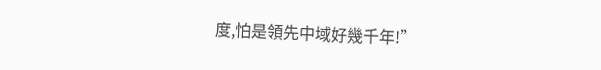度,怕是領先中域好幾千年!”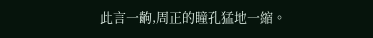此言一齣,周正的瞳孔猛地一縮。